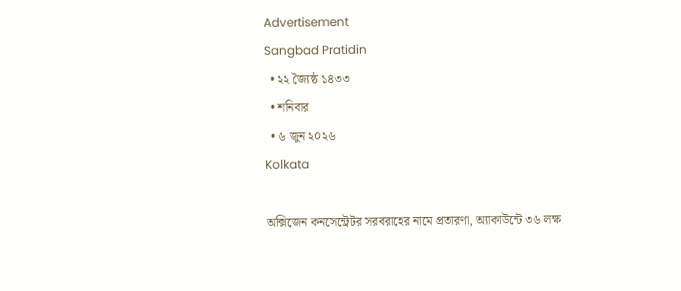Advertisement
Sangbad Pratidin
  • ২২ জ্যৈষ্ঠ ১৪৩৩
  • শনিবার
  • ৬ জুন ২০২৬
Kolkata

অক্সিজেন কনসেন্ট্রেটর সরবরাহের নামে প্রতারণা, অ্যাকাউন্টে ৩৬ লক্ষ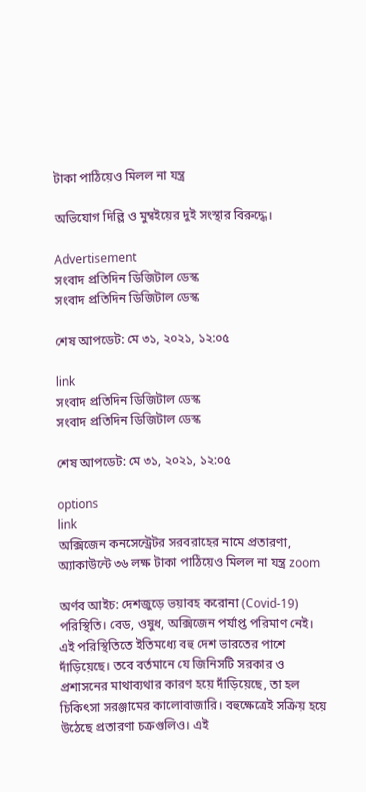টাকা পাঠিয়েও মিলল না যন্ত্র

অভিযোগ দিল্লি ও মুম্বইয়ের দুই সংস্থার বিরুদ্ধে।

Advertisement
সংবাদ প্রতিদিন ডিজিটাল ডেস্ক
সংবাদ প্রতিদিন ডিজিটাল ডেস্ক

শেষ আপডেট: মে ৩১, ২০২১, ১২:০৫

link
সংবাদ প্রতিদিন ডিজিটাল ডেস্ক
সংবাদ প্রতিদিন ডিজিটাল ডেস্ক

শেষ আপডেট: মে ৩১, ২০২১, ১২:০৫

options
link
অক্সিজেন কনসেন্ট্রেটর সরবরাহের নামে প্রতারণা, অ্যাকাউন্টে ৩৬ লক্ষ টাকা পাঠিয়েও মিলল না যন্ত্র zoom

অর্ণব আইচ: দেশজুড়ে ভয়াবহ করোনা (Covid-19) পরিস্থিতি। বেড, ওষুধ, অক্সিজেন পর্যাপ্ত পরিমাণ নেই। এই পরিস্থিতিতে ইতিমধ্যে বহু দেশ ভারতের পাশে দাঁড়িয়েছে। তবে বর্তমানে যে জিনিসটি সরকার ও প্রশাসনের মাথাব্যথার কারণ হয়ে দাঁড়িয়েছে, তা হল চিকিৎসা সরঞ্জামের কালোবাজারি। বহুক্ষেত্রেই সক্রিয় হয়ে উঠেছে প্রতারণা চক্রগুলিও। এই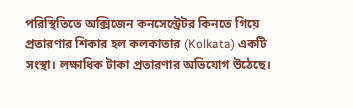পরিস্থিতিতে অক্সিজেন কনসেন্ট্রেটর কিনতে গিয়ে প্রতারণার শিকার হল কলকাতার (Kolkata) একটি সংস্থা। লক্ষাধিক টাকা প্রতারণার অভিযোগ উঠেছে।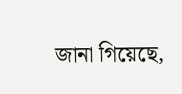জানা গিয়েছে,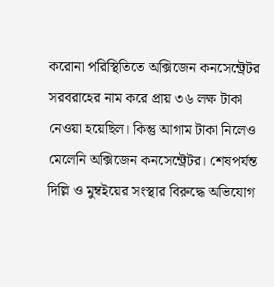করোনা পরিস্থিতিতে অক্সিজেন কনসেন্ট্রেটর সরবরাহের নাম করে প্রায় ৩৬ লক্ষ টাকা নেওয়া হয়েছিল। কিন্তু আগাম টাকা নিলেও মেলেনি অক্সিজেন কনসেন্ট্রেটর। শেষপর্যন্ত দিল্লি ও মুম্বইয়ের সংস্থার বিরুদ্ধে অভিযোগ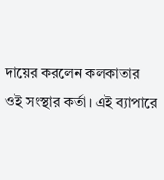দায়ের করলেন কলকাতার ওই সংস্থার কর্তা। এই ব্যাপারে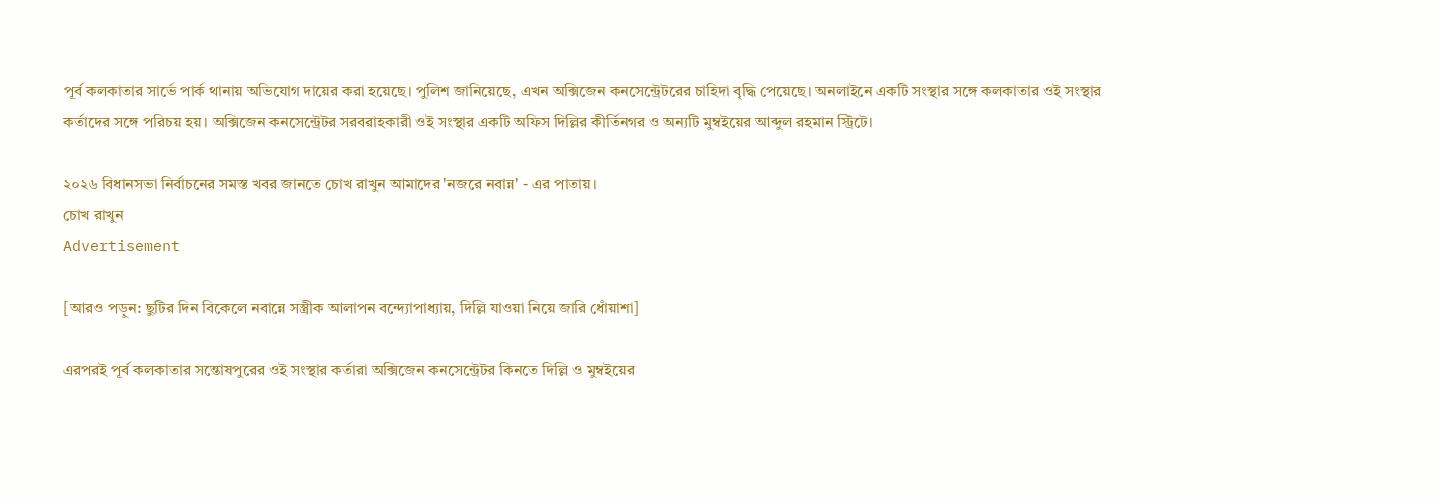পূর্ব কলকাতার সার্ভে পার্ক থানায় অভিযোগ দায়ের করা হয়েছে। পুলিশ জানিয়েছে, এখন অক্সিজেন কনসেন্ট্রেটরের চাহিদা বৃদ্ধি পেয়েছে। অনলাইনে একটি সংস্থার সঙ্গে কলকাতার ওই সংস্থার কর্তাদের সঙ্গে পরিচয় হয়। অক্সিজেন কনসেন্ট্রেটর সরবরাহকারী ওই সংস্থার একটি অফিস দিল্লির কীর্তিনগর ও অন্যটি মুম্বইয়ের আব্দুল রহমান স্ট্রিটে।

২০২৬ বিধানসভা নির্বাচনের সমস্ত খবর জানতে চোখ রাখুন আমাদের 'নজরে নবান্ন' - এর পাতায়।
চোখ রাখুন
Advertisement

[আরও পড়ুন: ছুটির দিন বিকেলে নবান্নে সস্ত্রীক আলাপন বন্দ্যোপাধ্যায়, দিল্লি যাওয়া নিয়ে জারি ধোঁয়াশা]

এরপরই পূর্ব কলকাতার সন্তোষপুরের ওই সংস্থার কর্তারা অক্সিজেন কনসেন্ট্রেটর কিনতে দিল্লি ও মুম্বইয়ের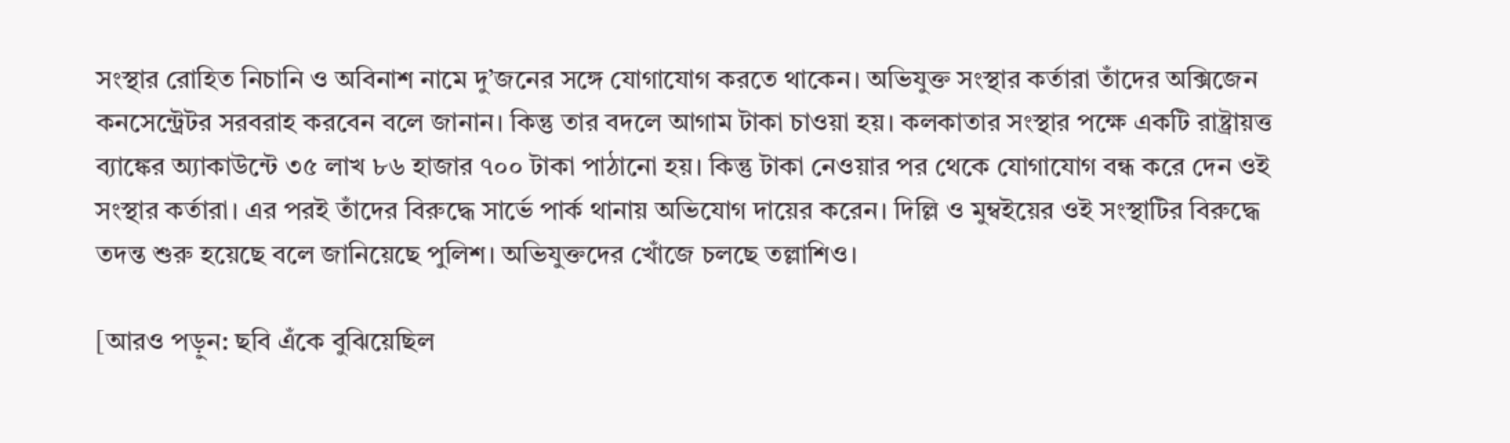সংস্থার রোহিত নিচানি ও অবিনাশ নামে দু’জনের সঙ্গে যোগাযোগ করতে থাকেন। অভিযুক্ত সংস্থার কর্তারা তাঁদের অক্সিজেন কনসেন্ট্রেটর সরবরাহ করবেন বলে জানান। কিন্তু তার বদলে আগাম টাকা চাওয়া হয়। কলকাতার সংস্থার পক্ষে একটি রাষ্ট্রায়ত্ত ব্যাঙ্কের অ্যাকাউন্টে ৩৫ লাখ ৮৬ হাজার ৭০০ টাকা পাঠানো হয়। কিন্তু টাকা নেওয়ার পর থেকে যোগাযোগ বন্ধ করে দেন ওই সংস্থার কর্তারা। এর পরই তাঁদের বিরুদ্ধে সার্ভে পার্ক থানায় অভিযোগ দায়ের করেন। দিল্লি ও মুম্বইয়ের ওই সংস্থাটির বিরুদ্ধে তদন্ত শুরু হয়েছে বলে জানিয়েছে পুলিশ। অভিযুক্তদের খোঁজে চলছে তল্লাশিও।

[আরও পড়ুন: ছবি এঁকে বুঝিয়েছিল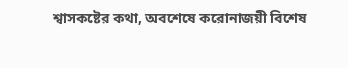শ্বাসকষ্টের কথা, অবশেষে করোনাজয়ী বিশেষ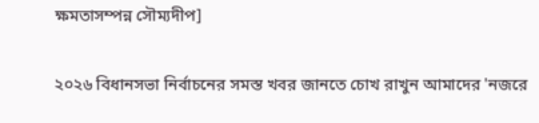ক্ষমতাসম্পন্ন সৌম্যদীপ]

২০২৬ বিধানসভা নির্বাচনের সমস্ত খবর জানতে চোখ রাখুন আমাদের 'নজরে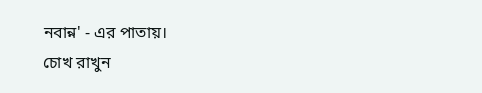নবান্ন' - এর পাতায়।
চোখ রাখুন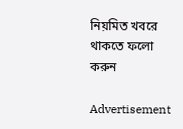নিয়মিত খবরে থাকতে ফলো করুন

Advertisement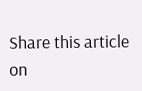Share this article on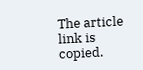The article link is copied.